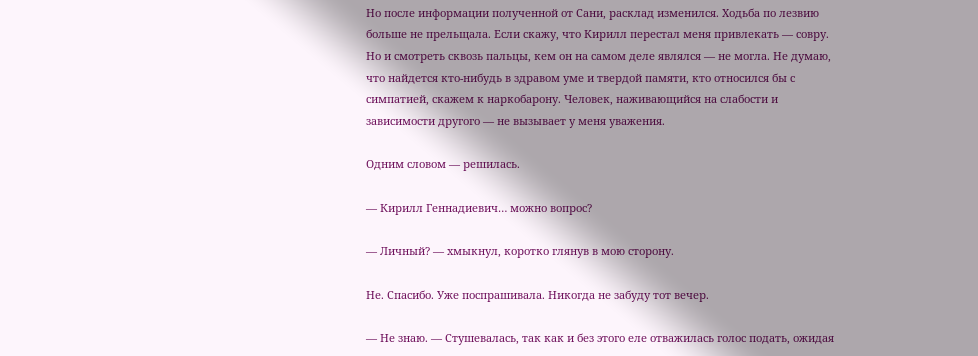Но после информации полученной от Сани, расклад изменился. Ходьба по лезвию больше не прельщала. Если скажу, что Кирилл перестал меня привлекать — совру. Но и смотреть сквозь пальцы, кем он на самом деле являлся — не могла. Не думаю, что найдется кто-нибудь в здравом уме и твердой памяти, кто относился бы с симпатией, скажем к наркобарону. Человек, наживающийся на слабости и зависимости другого — не вызывает у меня уважения.

Одним словом — решилась.

— Кирилл Геннадиевич… можно вопрос?

— Личный? — хмыкнул, коротко глянув в мою сторону.

Не. Спасибо. Уже поспрашивала. Никогда не забуду тот вечер.

— Не знаю. — Стушевалась, так как и без этого еле отважилась голос подать, ожидая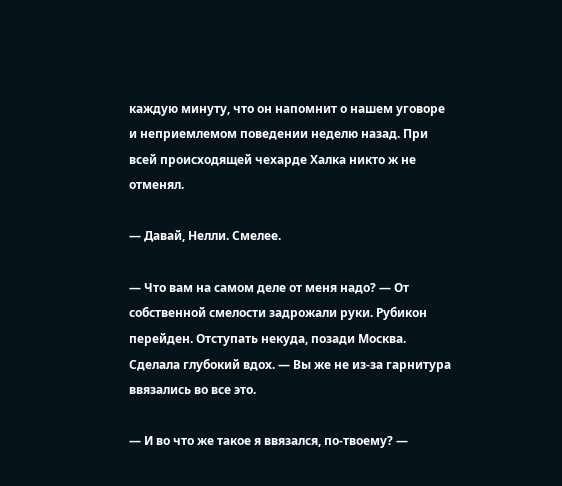каждую минуту, что он напомнит о нашем уговоре и неприемлемом поведении неделю назад. При всей происходящей чехарде Халка никто ж не отменял.

— Давай, Нелли. Смелее.

— Что вам на самом деле от меня надо? — От собственной смелости задрожали руки. Рубикон перейден. Отступать некуда, позади Москва. Сделала глубокий вдох. — Вы же не из-за гарнитура ввязались во все это.

— И во что же такое я ввязался, по-твоему? —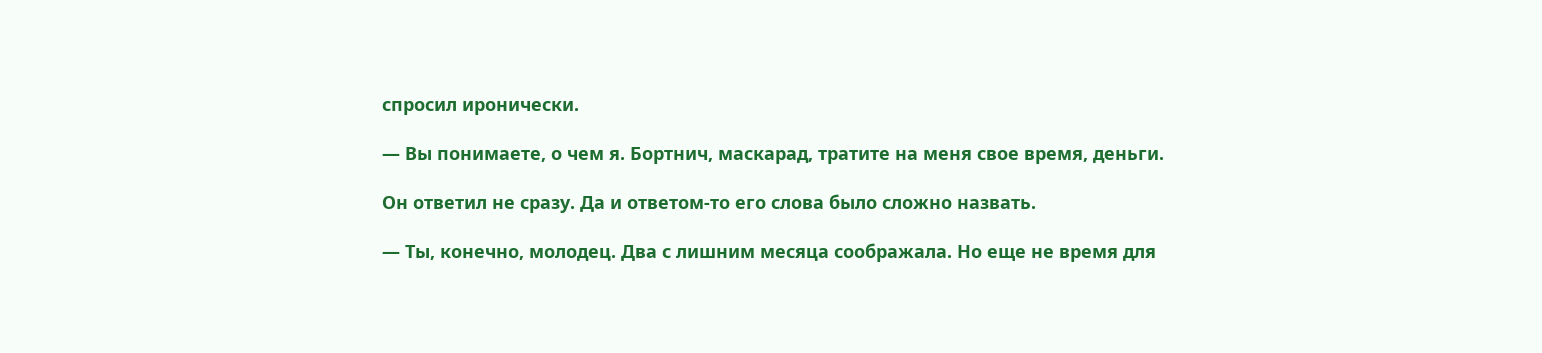спросил иронически.

— Вы понимаете, о чем я. Бортнич, маскарад, тратите на меня свое время, деньги.

Он ответил не сразу. Да и ответом-то его слова было сложно назвать.

— Ты, конечно, молодец. Два с лишним месяца соображала. Но еще не время для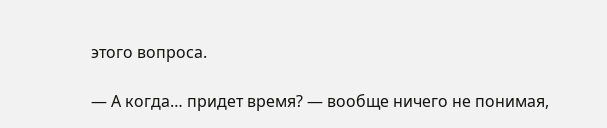этого вопроса.

— А когда… придет время? — вообще ничего не понимая,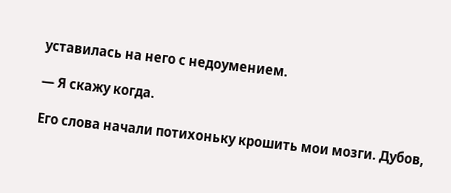уставилась на него с недоумением.

— Я скажу когда.

Его слова начали потихоньку крошить мои мозги. Дубов,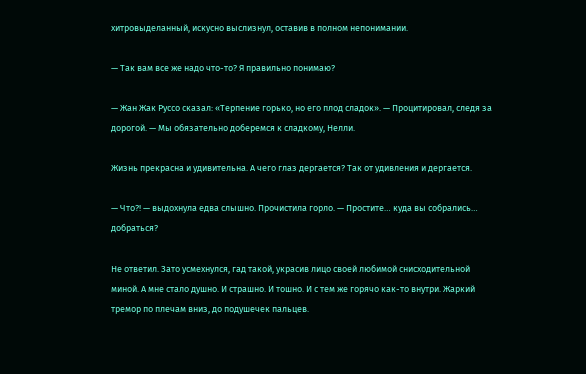хитровыделанный, искусно выслизнул, оставив в полном непонимании.

— Так вам все же надо что-то? Я правильно понимаю?

— Жан Жак Руссо сказал: «Терпение горько, но его плод сладок». — Процитировал, следя за дорогой. — Мы обязательно доберемся к сладкому, Нелли.

Жизнь прекрасна и удивительна. А чего глаз дергается? Так от удивления и дергается.

— Что?! — выдохнула едва слышно. Прочистила горло. — Простите… куда вы собрались… добраться?

Не ответил. Зато усмехнулся, гад такой, украсив лицо своей любимой снисходительной миной. А мне стало душно. И страшно. И тошно. И с тем же горячо как-то внутри. Жаркий тремор по плечам вниз, до подушечек пальцев.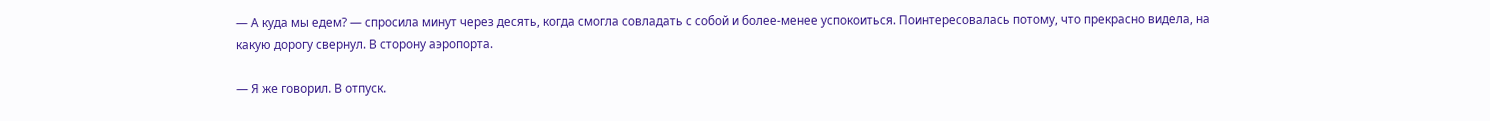— А куда мы едем? — спросила минут через десять, когда смогла совладать с собой и более-менее успокоиться. Поинтересовалась потому, что прекрасно видела, на какую дорогу свернул. В сторону аэропорта.

— Я же говорил. В отпуск.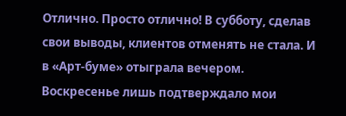Отлично. Просто отлично! В субботу, сделав свои выводы, клиентов отменять не стала. И в «Арт-буме» отыграла вечером. Воскресенье лишь подтверждало мои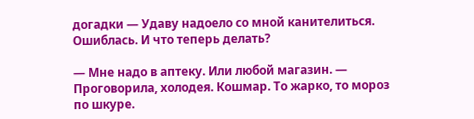догадки — Удаву надоело со мной канителиться. Ошиблась. И что теперь делать?

— Мне надо в аптеку. Или любой магазин. — Проговорила, холодея. Кошмар. То жарко, то мороз по шкуре.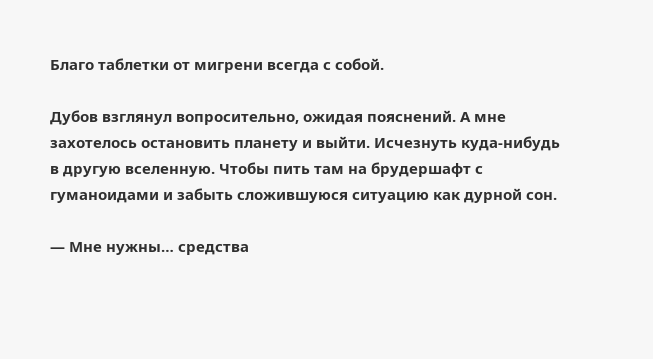Благо таблетки от мигрени всегда с собой.

Дубов взглянул вопросительно, ожидая пояснений. А мне захотелось остановить планету и выйти. Исчезнуть куда-нибудь в другую вселенную. Чтобы пить там на брудершафт с гуманоидами и забыть сложившуюся ситуацию как дурной сон.

— Мне нужны… средства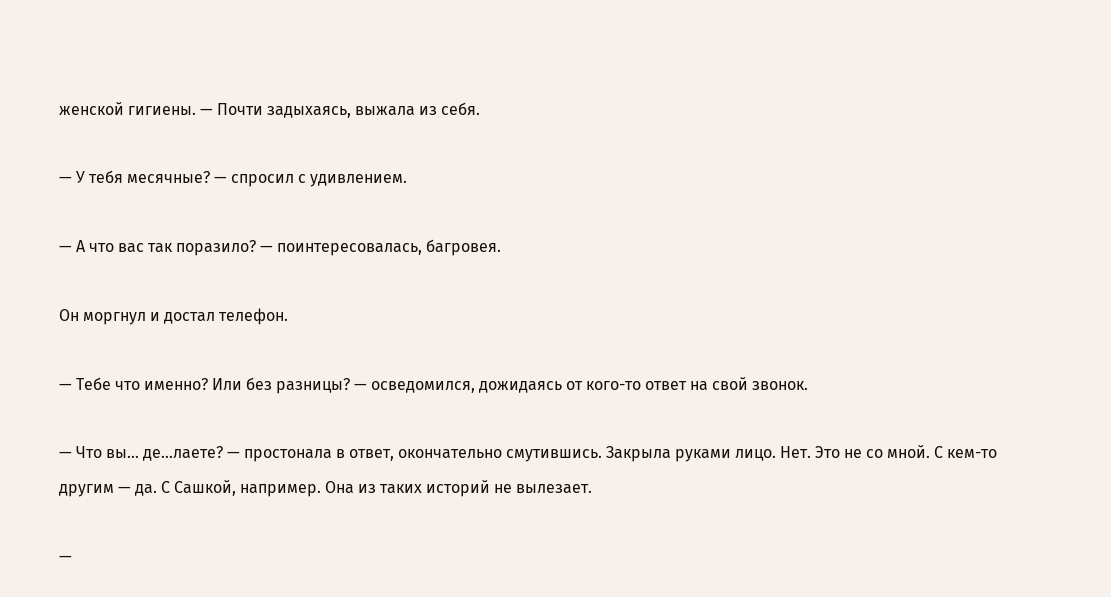женской гигиены. — Почти задыхаясь, выжала из себя.

— У тебя месячные? — спросил с удивлением.

— А что вас так поразило? — поинтересовалась, багровея.

Он моргнул и достал телефон.

— Тебе что именно? Или без разницы? — осведомился, дожидаясь от кого-то ответ на свой звонок.

— Что вы… де…лаете? — простонала в ответ, окончательно смутившись. Закрыла руками лицо. Нет. Это не со мной. С кем-то другим — да. С Сашкой, например. Она из таких историй не вылезает.

—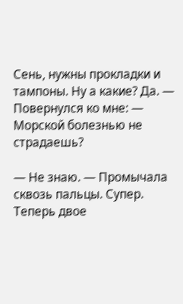Сень, нужны прокладки и тампоны. Ну а какие? Да. — Повернулся ко мне: — Морской болезнью не страдаешь?

— Не знаю. — Промычала сквозь пальцы. Супер. Теперь двое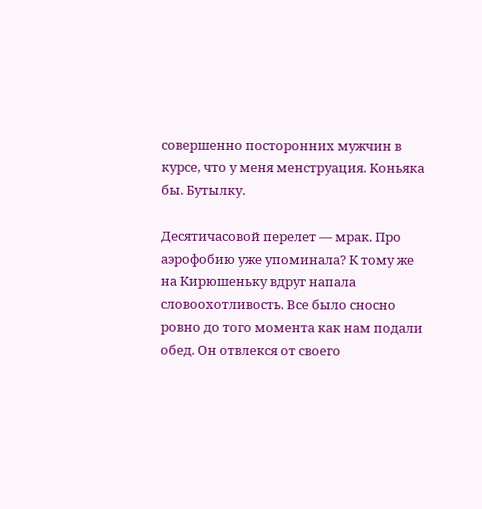совершенно посторонних мужчин в курсе, что у меня менструация. Коньяка бы. Бутылку.

Десятичасовой перелет — мрак. Про аэрофобию уже упоминала? К тому же на Кирюшеньку вдруг напала словоохотливость. Все было сносно ровно до того момента как нам подали обед. Он отвлекся от своего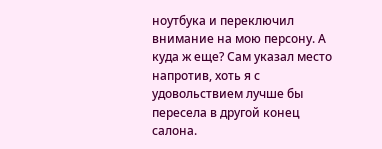ноутбука и переключил внимание на мою персону. А куда ж еще? Сам указал место напротив, хоть я с удовольствием лучше бы пересела в другой конец салона.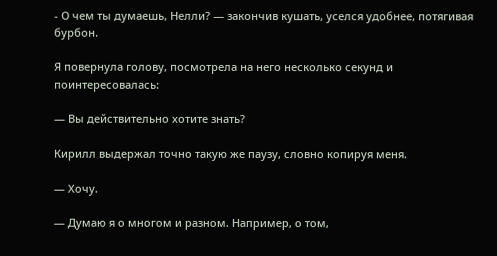- О чем ты думаешь, Нелли? — закончив кушать, уселся удобнее, потягивая бурбон.

Я повернула голову, посмотрела на него несколько секунд и поинтересовалась:

— Вы действительно хотите знать?

Кирилл выдержал точно такую же паузу, словно копируя меня.

— Хочу.

— Думаю я о многом и разном. Например, о том,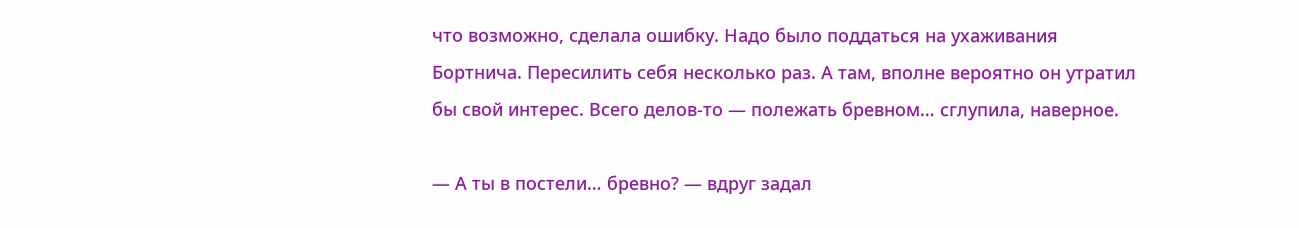что возможно, сделала ошибку. Надо было поддаться на ухаживания Бортнича. Пересилить себя несколько раз. А там, вполне вероятно он утратил бы свой интерес. Всего делов-то — полежать бревном… сглупила, наверное.

— А ты в постели… бревно? — вдруг задал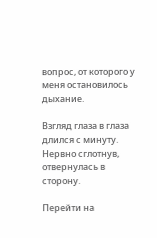вопрос, от которого у меня остановилось дыхание.

Взгляд глаза в глаза длился с минуту. Нервно сглотнув, отвернулась в сторону.

Перейти на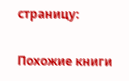страницу:

Похожие книги